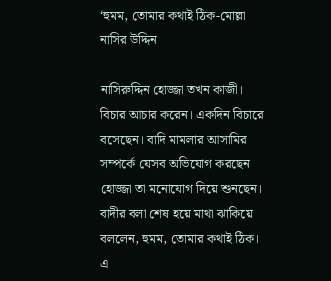‘হুমম, তোমার কথাই ঠিক-মোল্লা নাসির উদ্দিন

নাসিরুদ্দিন হোজ্জা তখন কাজী। বিচার আচার করেন। একদিন বিচারে বসেছেন। বাদি মামলার আসামির সম্পর্কে যেসব অভিযোগ করছেন হোজ্জা তা মনোযোগ দিয়ে শুনছেন। বাদীর বলা শেষ হয়ে মাথা ঝাকিয়ে বললেন, হুমম, তোমার কথাই ঠিক। এ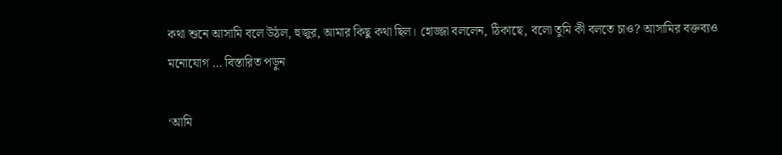কথা শুনে আসামি বলে উঠল, হুজুর, আমার কিছু কথা ছিল। হোজ্জা বললেন, ঠিকাছে, বলো তুমি কী বলতে চাও? আসামির বক্তব্যও মনোযোগ … বিস্তারিত পড়ুন

‘আমি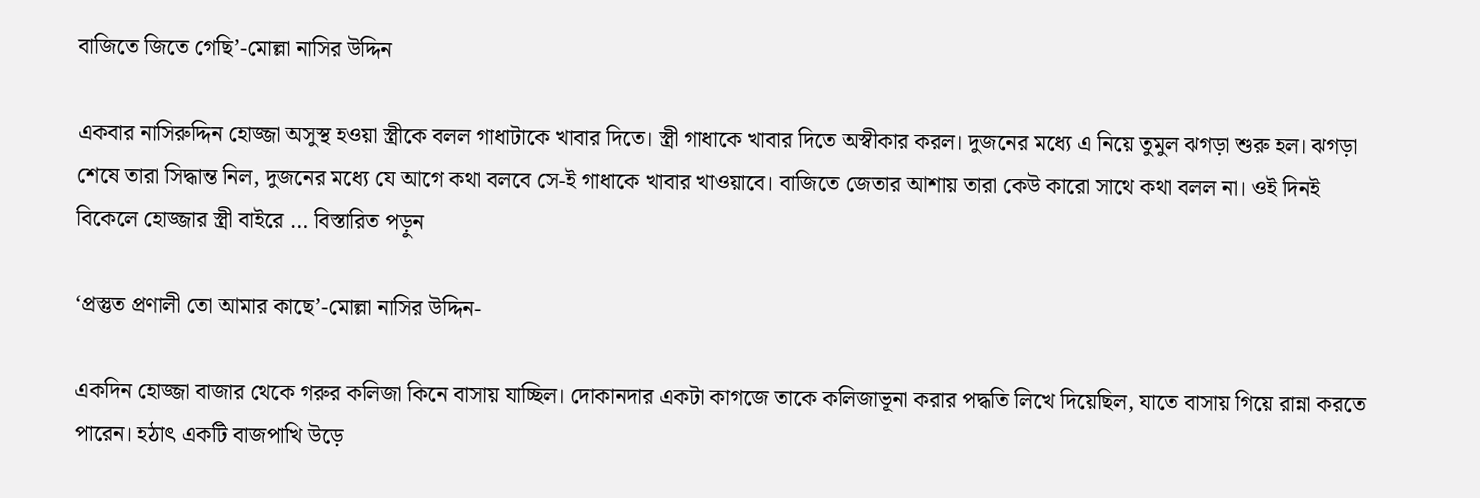বাজিতে জিতে গেছি’-মোল্লা নাসির উদ্দিন

একবার নাসিরুদ্দিন হোজ্জা অসুস্থ হওয়া স্ত্রীকে বলল গাধাটাকে খাবার দিতে। স্ত্রী গাধাকে খাবার দিতে অস্বীকার করল। দুজনের মধ্যে এ নিয়ে তুমুল ঝগড়া শুরু হল। ঝগড়া শেষে তারা সিদ্ধান্ত নিল, দুজনের মধ্যে যে আগে কথা বলবে সে-ই গাধাকে খাবার খাওয়াবে। বাজিতে জেতার আশায় তারা কেউ কারো সাথে কথা বলল না। ওই দিনই বিকেলে হোজ্জার স্ত্রী বাইরে … বিস্তারিত পড়ুন

‘প্রস্তুত প্রণালী তো আমার কাছে’-মোল্লা নাসির উদ্দিন-

একদিন হোজ্জা বাজার থেকে গরুর কলিজা কিনে বাসায় যাচ্ছিল। দোকানদার একটা কাগজে তাকে কলিজাভূনা করার পদ্ধতি লিখে দিয়েছিল, যাতে বাসায় গিয়ে রান্না করতে পারেন। হঠাৎ একটি বাজপাখি উড়ে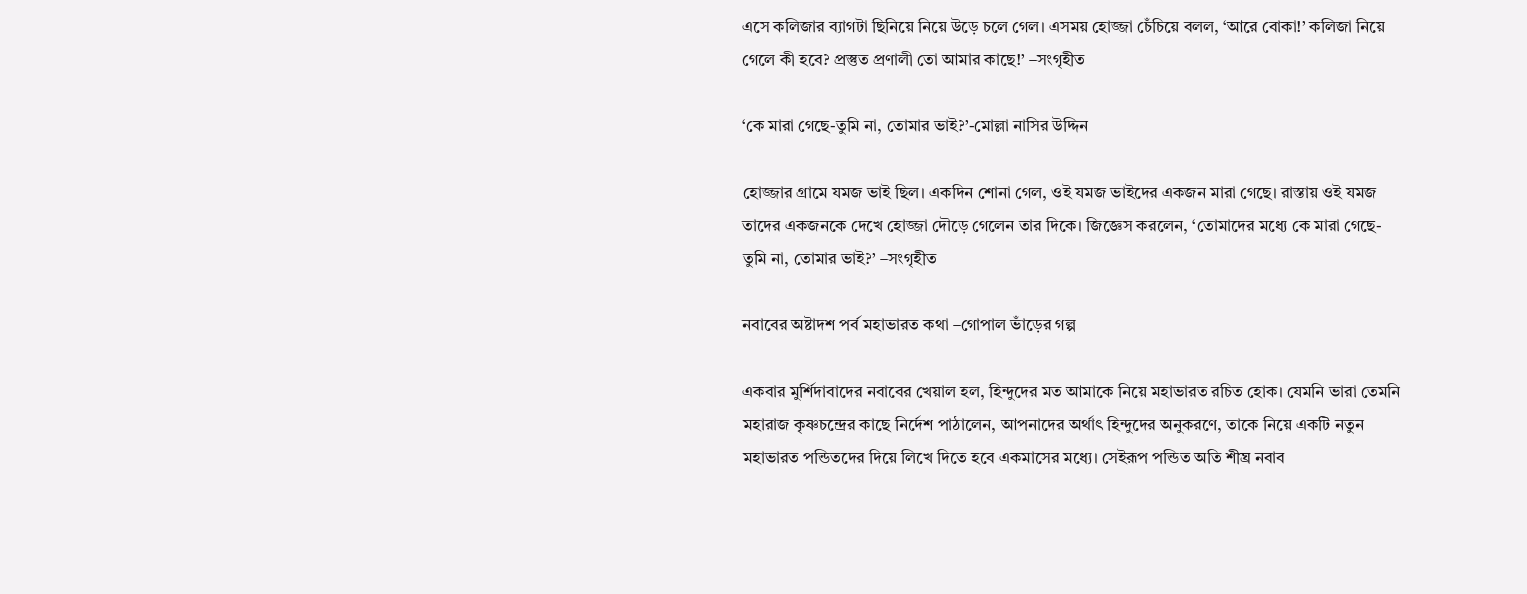এসে কলিজার ব্যাগটা ছিনিয়ে নিয়ে উড়ে চলে গেল। এসময় হোজ্জা চেঁচিয়ে বলল, ‘আরে বোকা!’ কলিজা নিয়ে গেলে কী হবে? প্রস্তুত প্রণালী তো আমার কাছে!’ –সংগৃহীত

‘কে মারা গেছে-তুমি না, তোমার ভাই?’-মোল্লা নাসির উদ্দিন

হোজ্জার গ্রামে যমজ ভাই ছিল। একদিন শোনা গেল, ওই যমজ ভাইদের একজন মারা গেছে। রাস্তায় ওই যমজ তাদের একজনকে দেখে হোজ্জা দৌড়ে গেলেন তার দিকে। জিজ্ঞেস করলেন, ‘তোমাদের মধ্যে কে মারা গেছে-তুমি না, তোমার ভাই?’ –সংগৃহীত

নবাবের অষ্টাদশ পর্ব মহাভারত কথা –গোপাল ভাঁড়ের গল্প

একবার মুর্শিদাবাদের নবাবের খেয়াল হল, হিন্দুদের মত আমাকে নিয়ে মহাভারত রচিত হোক। যেমনি ভারা তেমনি মহারাজ কৃষ্ণচন্দ্রের কাছে নির্দেশ পাঠালেন, আপনাদের অর্থাৎ হিন্দুদের অনুকরণে, তাকে নিয়ে একটি নতুন মহাভারত পন্ডিতদের দিয়ে লিখে দিতে হবে একমাসের মধ্যে। সেইরূপ পন্ডিত অতি শীঘ্র নবাব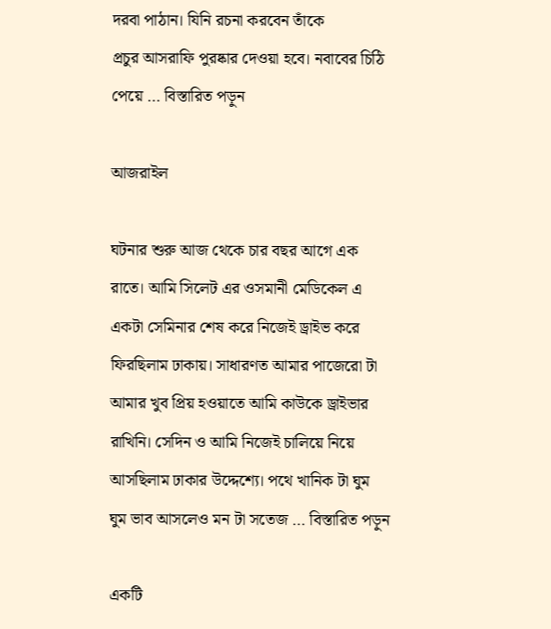দরবা পাঠান। যিনি রচনা করবেন তাঁকে প্রচুর ‍আসরাফি পুরষ্কার দেওয়া হবে। নবাবের চিঠি পেয়ে … বিস্তারিত পড়ুন

আজরাইল

ঘটনার শুরু আজ থেকে চার বছর আগে এক রাতে। আমি সিলেট এর ওসমানী মেডিকেল এ একটা সেমিনার শেষ করে নিজেই ড্রাইভ করে ফিরছিলাম ঢাকায়। সাধারণত আমার পাজেরো টা আমার খুব প্রিয় হওয়াতে আমি কাউকে ড্রাইভার রাখিনি। সেদিন ও আমি নিজেই চালিয়ে নিয়ে আসছিলাম ঢাকার উদ্দেশ্যে। পথে খানিক টা ঘুম ঘুম ভাব আসলেও মন টা সতেজ … বিস্তারিত পড়ুন

একটি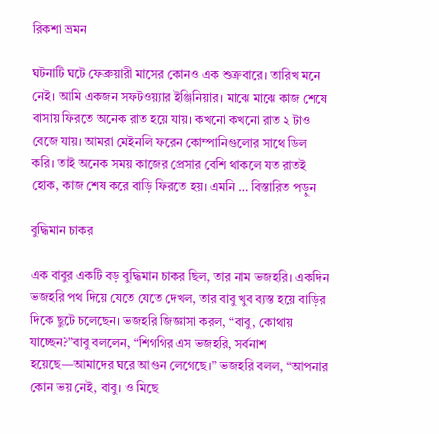রিকশা ভ্রমন

ঘটনাটি ঘটে ফেব্রুয়ারী মাসের কোনও এক শুক্রবারে। তারিখ মনে নেই। আমি একজন সফটওয়্যার ইঞ্জিনিয়ার। মাঝে মাঝে কাজ শেষে বাসায় ফিরতে অনেক রাত হয়ে যায়। কখনো কখনো রাত ২ টাও বেজে যায়। আমরা মেইনলি ফরেন কোম্পানিগুলোর সাথে ডিল করি। তাই অনেক সময় কাজের প্রেসার বেশি থাকলে যত রাতই হোক, কাজ শেষ করে বাড়ি ফিরতে হয়। এমনি … বিস্তারিত পড়ুন

বুদ্ধিমান চাকর

এক বাবুর একটি বড় বুদ্ধিমান চাকর ছিল, তার নাম ভজহরি। একদিন ভজহরি পথ দিয়ে যেতে যেতে দেখল, তার বাবু খুব ব্যস্ত হয়ে বাড়ির দিকে ছুটে চলেছেন। ভজহরি জিজ্ঞাসা করল, “বাবু, কোথায় যাচ্ছেন?”বাবু বললেন, “শিগগির এস ভজহরি, সর্বনাশ হয়েছে—আমাদের ঘরে আগুন লেগেছে।” ভজহরি বলল, “আপনার কোন ভয় নেই, বাবু। ও মিছে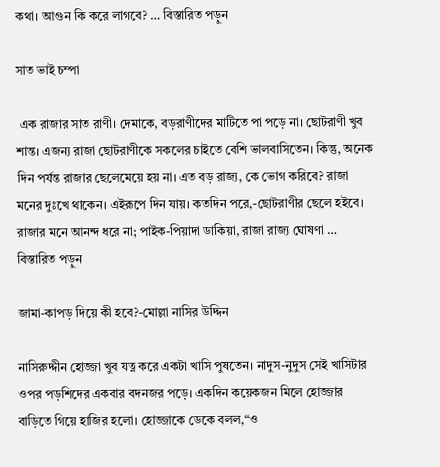কথা। আগুন কি করে লাগবে? … বিস্তারিত পড়ুন

সাত ভাই চম্পা

 এক রাজার সাত রাণী। দেমাকে, বড়রাণীদের মাটিতে পা পড়ে না। ছোটরাণী খুব শান্ত। এজন্য রাজা ছোটরাণীকে সকলের চাইতে বেশি ভালবাসিতেন। কিন্তু, অনেক দিন পর্যন্ত রাজার ছেলেমেয়ে হয় না। এত বড় রাজ্য, কে ভোগ করিবে? রাজা মনের দুঃখে থাকেন। এইরূপে দিন যায়। কতদিন পরে,-ছোটরাণীর ছেলে হইবে। রাজার মনে আনন্দ ধরে না; পাইক-পিয়াদা ডাকিয়া, রাজা রাজ্য ঘোষণা … বিস্তারিত পড়ুন

জামা-কাপড় দিয়ে কী হবে?-মোল্লা নাসির উদ্দিন

নাসিরুদ্দীন হোজ্জা খুব যত্ন করে একটা খাসি পুষতেন। নাদুস-নুদুস সেই খাসিটার ওপর পড়শিদের একবার বদনজর পড়ে। একদিন কয়েকজন মিলে হোজ্জার বাড়িতে গিয়ে হাজির হলো। হোজ্জাকে ডেকে বলল,“ও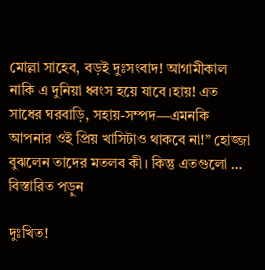মোল্লা সাহেব, বড়ই দুঃসংবাদ! আগামীকাল নাকি এ দুনিয়া ধ্বংস হয়ে যাবে।হায়! এত সাধের ঘরবাড়ি, সহায়-সম্পদ—এমনকি আপনার ওই প্রিয় খাসিটাও থাকবে না!” হোজ্জা বুঝলেন তাদের মতলব কী। কিন্তু এতগুলো … বিস্তারিত পড়ুন

দুঃখিত!